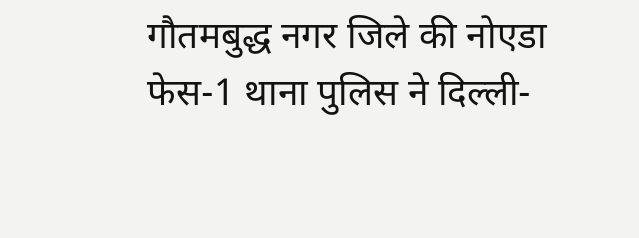गौतमबुद्ध नगर जिले की नोएडा फेस-1 थाना पुलिस ने दिल्ली-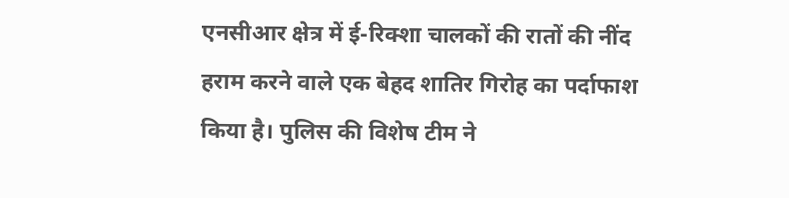एनसीआर क्षेत्र में ई-रिक्शा चालकों की रातों की नींद हराम करने वाले एक बेहद शातिर गिरोह का पर्दाफाश किया है। पुलिस की विशेष टीम ने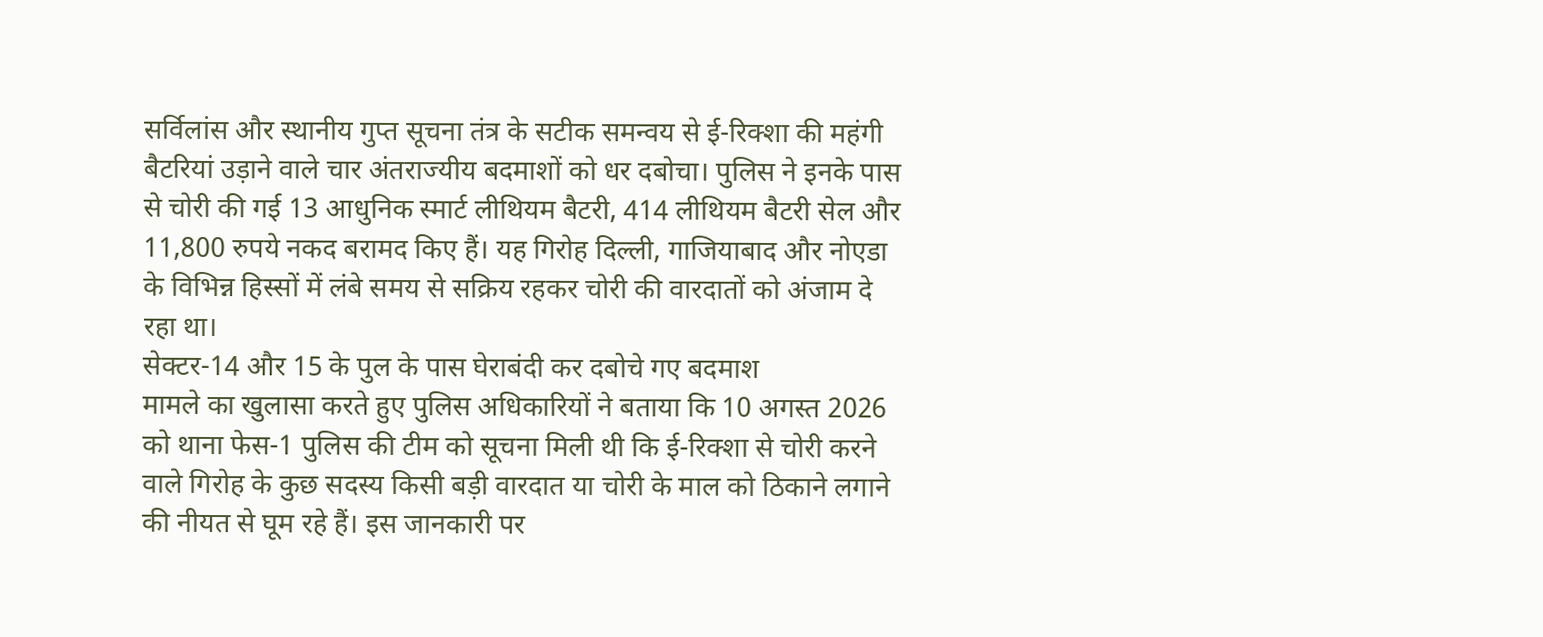सर्विलांस और स्थानीय गुप्त सूचना तंत्र के सटीक समन्वय से ई-रिक्शा की महंगी बैटरियां उड़ाने वाले चार अंतराज्यीय बदमाशों को धर दबोचा। पुलिस ने इनके पास से चोरी की गई 13 आधुनिक स्मार्ट लीथियम बैटरी, 414 लीथियम बैटरी सेल और 11,800 रुपये नकद बरामद किए हैं। यह गिरोह दिल्ली, गाजियाबाद और नोएडा के विभिन्न हिस्सों में लंबे समय से सक्रिय रहकर चोरी की वारदातों को अंजाम दे रहा था।
सेक्टर-14 और 15 के पुल के पास घेराबंदी कर दबोचे गए बदमाश
मामले का खुलासा करते हुए पुलिस अधिकारियों ने बताया कि 10 अगस्त 2026 को थाना फेस-1 पुलिस की टीम को सूचना मिली थी कि ई-रिक्शा से चोरी करने वाले गिरोह के कुछ सदस्य किसी बड़ी वारदात या चोरी के माल को ठिकाने लगाने की नीयत से घूम रहे हैं। इस जानकारी पर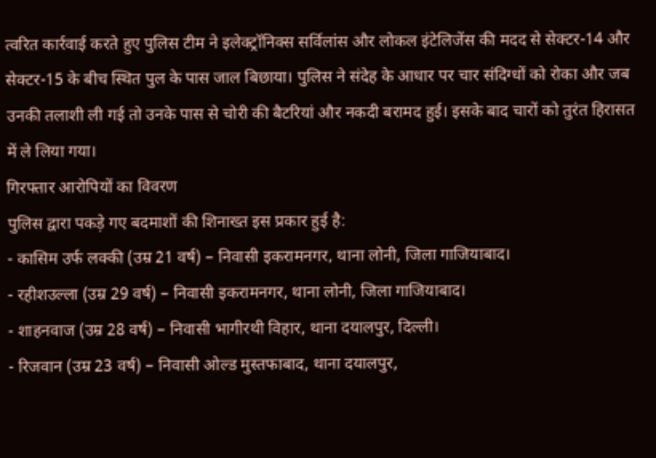त्वरित कार्रवाई करते हुए पुलिस टीम ने इलेक्ट्रॉनिक्स सर्विलांस और लोकल इंटेलिजेंस की मदद से सेक्टर-14 और सेक्टर-15 के बीच स्थित पुल के पास जाल बिछाया। पुलिस ने संदेह के आधार पर चार संदिग्धों को रोका और जब उनकी तलाशी ली गई तो उनके पास से चोरी की बैटरियां और नकदी बरामद हुई। इसके बाद चारों को तुरंत हिरासत में ले लिया गया।
गिरफ्तार आरोपियों का विवरण
पुलिस द्वारा पकड़े गए बदमाशों की शिनाख्त इस प्रकार हुई है:
- कासिम उर्फ लक्की (उम्र 21 वर्ष) – निवासी इकरामनगर, थाना लोनी, जिला गाजियाबाद।
- रहीशउल्ला (उम्र 29 वर्ष) – निवासी इकरामनगर, थाना लोनी, जिला गाजियाबाद।
- शाहनवाज (उम्र 28 वर्ष) – निवासी भागीरथी विहार, थाना दयालपुर, दिल्ली।
- रिजवान (उम्र 23 वर्ष) – निवासी ओल्ड मुस्तफाबाद, थाना दयालपुर,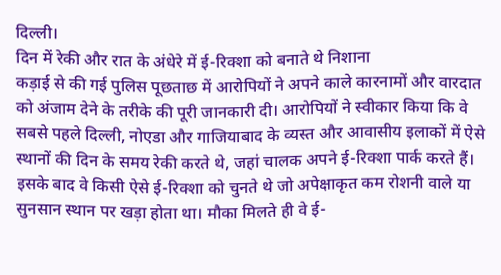दिल्ली।
दिन में रेकी और रात के अंधेरे में ई-रिक्शा को बनाते थे निशाना
कड़ाई से की गई पुलिस पूछताछ में आरोपियों ने अपने काले कारनामों और वारदात को अंजाम देने के तरीके की पूरी जानकारी दी। आरोपियों ने स्वीकार किया कि वे सबसे पहले दिल्ली, नोएडा और गाजियाबाद के व्यस्त और आवासीय इलाकों में ऐसे स्थानों की दिन के समय रेकी करते थे, जहां चालक अपने ई-रिक्शा पार्क करते हैं। इसके बाद वे किसी ऐसे ई-रिक्शा को चुनते थे जो अपेक्षाकृत कम रोशनी वाले या सुनसान स्थान पर खड़ा होता था। मौका मिलते ही वे ई-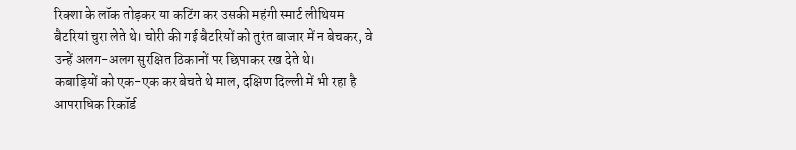रिक्शा के लॉक तोड़कर या कटिंग कर उसकी महंगी स्मार्ट लीथियम बैटरियां चुरा लेते थे। चोरी की गई बैटरियों को तुरंत बाजार में न बेचकर, वे उन्हें अलग-अलग सुरक्षित ठिकानों पर छिपाकर रख देते थे।
कबाड़ियों को एक-एक कर बेचते थे माल, दक्षिण दिल्ली में भी रहा है आपराधिक रिकॉर्ड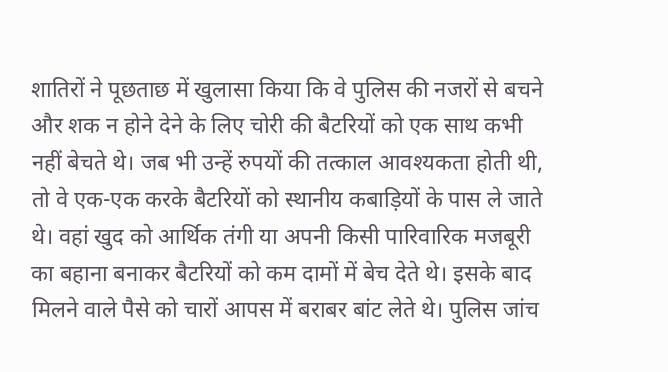शातिरों ने पूछताछ में खुलासा किया कि वे पुलिस की नजरों से बचने और शक न होने देने के लिए चोरी की बैटरियों को एक साथ कभी नहीं बेचते थे। जब भी उन्हें रुपयों की तत्काल आवश्यकता होती थी, तो वे एक-एक करके बैटरियों को स्थानीय कबाड़ियों के पास ले जाते थे। वहां खुद को आर्थिक तंगी या अपनी किसी पारिवारिक मजबूरी का बहाना बनाकर बैटरियों को कम दामों में बेच देते थे। इसके बाद मिलने वाले पैसे को चारों आपस में बराबर बांट लेते थे। पुलिस जांच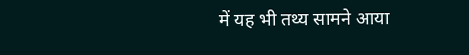में यह भी तथ्य सामने आया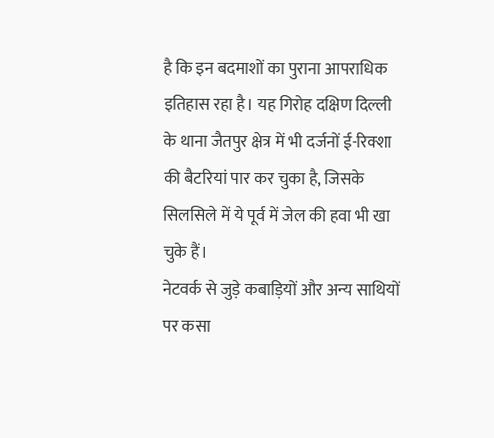है कि इन बदमाशों का पुराना आपराधिक इतिहास रहा है। यह गिरोह दक्षिण दिल्ली के थाना जैतपुर क्षेत्र में भी दर्जनों ई-रिक्शा की बैटरियां पार कर चुका है, जिसके सिलसिले में ये पूर्व में जेल की हवा भी खा चुके हैं।
नेटवर्क से जुड़े कबाड़ियों और अन्य साथियों पर कसा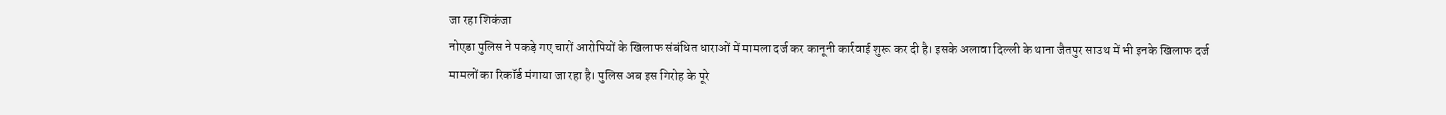जा रहा शिकंजा
नोएडा पुलिस ने पकड़े गए चारों आरोपियों के खिलाफ संबंधित धाराओं में मामला दर्ज कर कानूनी कार्रवाई शुरू कर दी है। इसके अलावा दिल्ली के थाना जैतपुर साउथ में भी इनके खिलाफ दर्ज मामलों का रिकॉर्ड मंगाया जा रहा है। पुलिस अब इस गिरोह के पूरे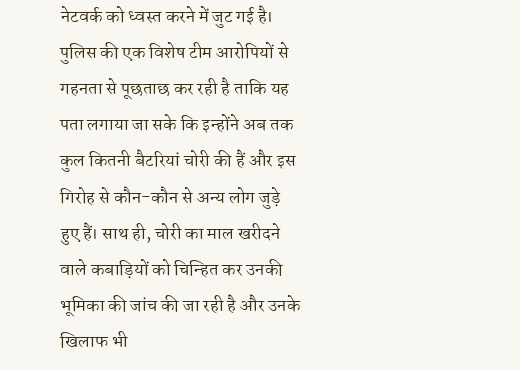नेटवर्क को ध्वस्त करने में जुट गई है। पुलिस की एक विशेष टीम आरोपियों से गहनता से पूछताछ कर रही है ताकि यह पता लगाया जा सके कि इन्होंने अब तक कुल कितनी बैटरियां चोरी की हैं और इस गिरोह से कौन-कौन से अन्य लोग जुड़े हुए हैं। साथ ही, चोरी का माल खरीदने वाले कबाड़ियों को चिन्हित कर उनकी भूमिका की जांच की जा रही है और उनके खिलाफ भी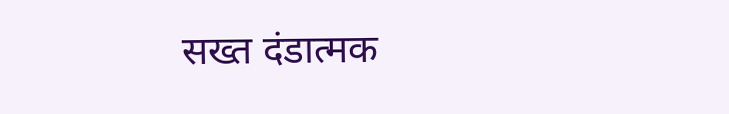सख्त दंडात्मक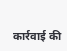कार्रवाई की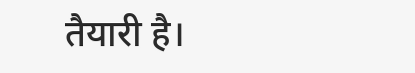तैयारी है।